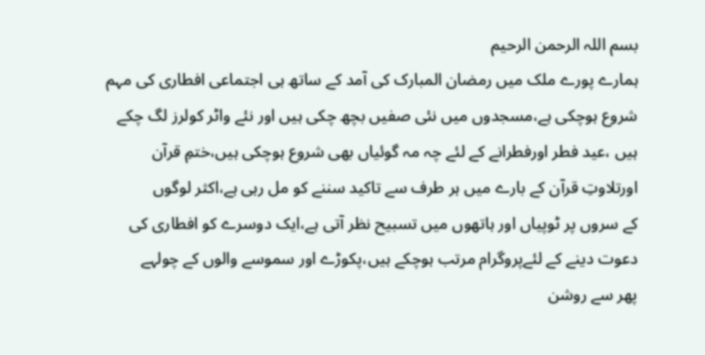بسم اللہ الرحمن الرحیم
ہمارے پورے ملک میں رمضان المبارک کی آمد کے ساتھ ہی اجتماعی افطاری کی مہم
شروع ہوچکی ہے،مسجدوں میں نئی صفیں بچھ چکی ہیں اور نئے واٹر کولرز لگ چکے
ہیں ،عید فطر اورفطرانے کے لئے چہ مہ گوئیاں بھی شروع ہوچکی ہیں،ختمِ قرآن
اورتلاوتِ قرآن کے بارے میں ہر طرف سے تاکید سننے کو مل رہی ہے،اکثر لوگوں
کے سروں پر ٹوپیاں اور ہاتھوں میں تسبیح نظر آتی ہے،ایک دوسرے کو افطاری کی
دعوت دینے کے لئےپروگرام مرتب ہوچکے ہیں،پکوڑے اور سموسے والوں کے چولہے
پھر سے روشن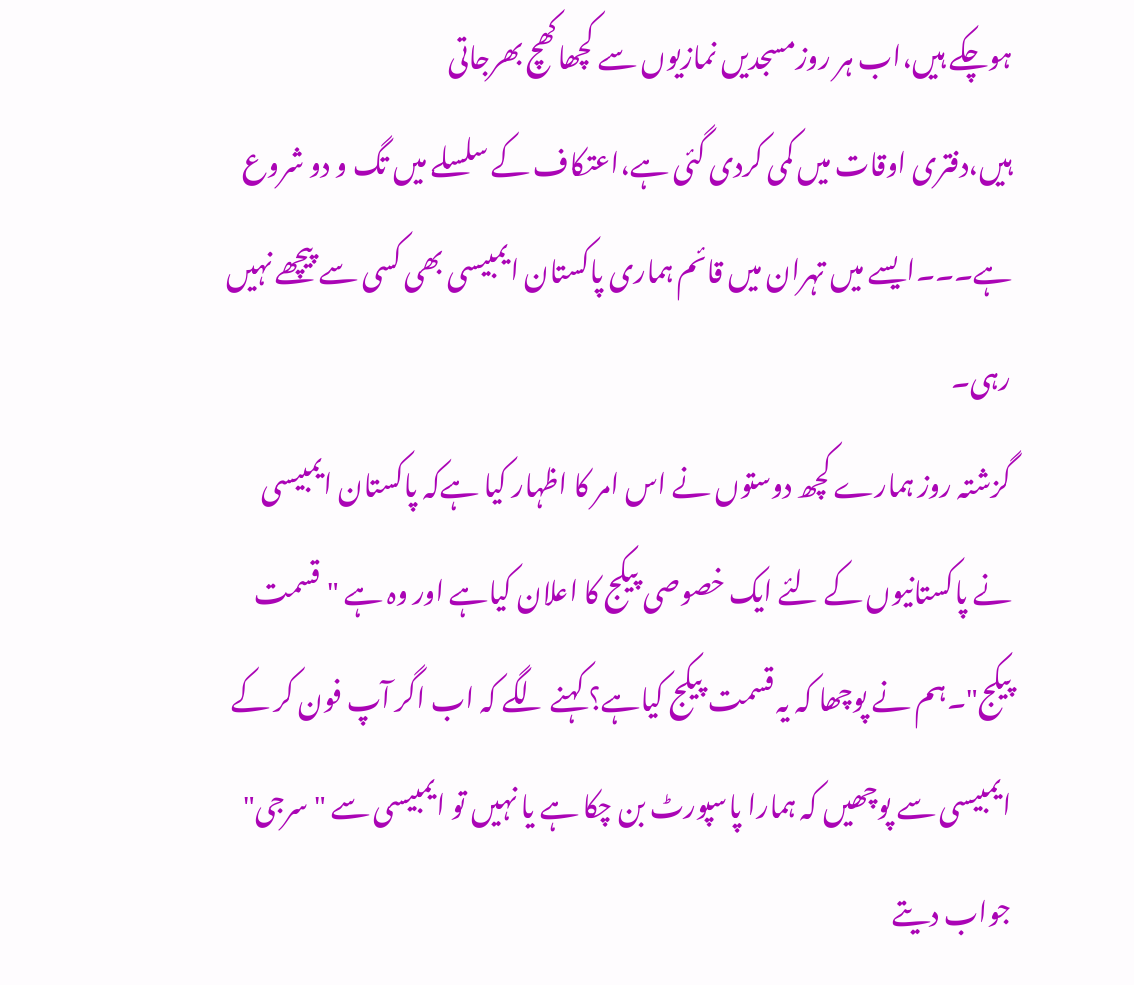ہوچکے ہیں،اب ہر روزمسجدیں نمازیوں سے کچھاکھچ بھرجاتی
ہیں،دفتری اوقات میں کمی کردی گئی ہے،اعتکاف کے سلسلے میں تگ و دو شروع
ہے۔۔۔ایسے میں تہران میں قائم ہماری پاکستان ایمبیسی بھی کسی سے پیچھے نہیں
رہی۔
گزشتہ روز ہمارے کچھ دوستوں نے اس امر کا اظہار کیا ہےکہ پاکستان ایمبیسی
نے پاکستانیوں کے لئے ایک خصوصی پیکج کا اعلان کیاہے اور وہ ہے "قسمت
پیکج"۔ہم نے پوچھا کہ یہ قسمت پیکج کیاہے؟ کہنے لگے کہ اب اگر آپ فون کر کے
ایمبیسی سے پوچھیں کہ ہمارا پاسپورٹ بن چکا ہے یا نہیں تو ایمبیسی سے "سرجی"
جواب دیتے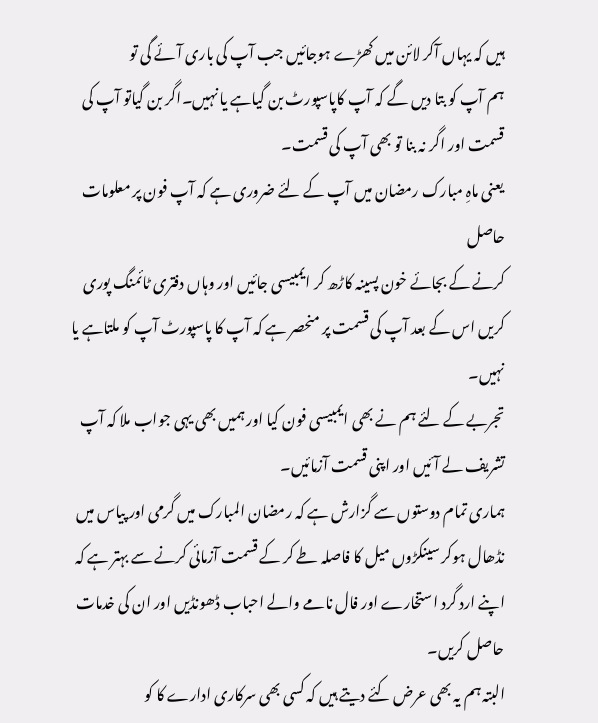ہیں کہ یہاں آکر لائن میں کھڑے ہوجائیں جب آپ کی باری آئے گی تو
ہم آپ کو بتا دیں گے کہ آپ کاپاسپورٹ بن گیاہے یا نہیں۔اگر بن گیاتو آپ کی
قسمت اور اگر نہ بنا تو بھی آپ کی قسمت۔
یعنی ماہِ مبارک رمضان میں آپ کے لئے ضروری ہے کہ آپ فون پر معلومات حاصل
کرنے کے بجائے خون پسینہ کاڑھ کر ایمبیسی جائیں اور وہاں دفتری ٹائمنگ پوری
کریں اس کے بعد آپ کی قسمت پر منحصر ہے کہ آپ کا پاسپورٹ آپ کو ملتاہے یا
نہیں۔
تجربے کے لئے ہم نے بھی ایمبیسی فون کیا اور ہمیں بھی یہی جواب ملا کہ آپ
تشریف لے آئیں اور اپنی قسمت آزمائیں۔
ہماری تمام دوستوں سے گزارش ہے کہ رمضان المبارک میں گرمی اور پیاس میں
نڈھال ہوکر سینکڑوں میل کا فاصلہ طے کر کے قسمت آزمائی کرنے سے بہتر ہے کہ
اپنے ارد گرد استخارے اور فال نامے والے احباب ڈھونڈیں اور ان کی خدمات
حاصل کریں۔
البتہ ہم یہ بھی عرض کئے دیتے ہیں کہ کسی بھی سرکاری ادارے کا کو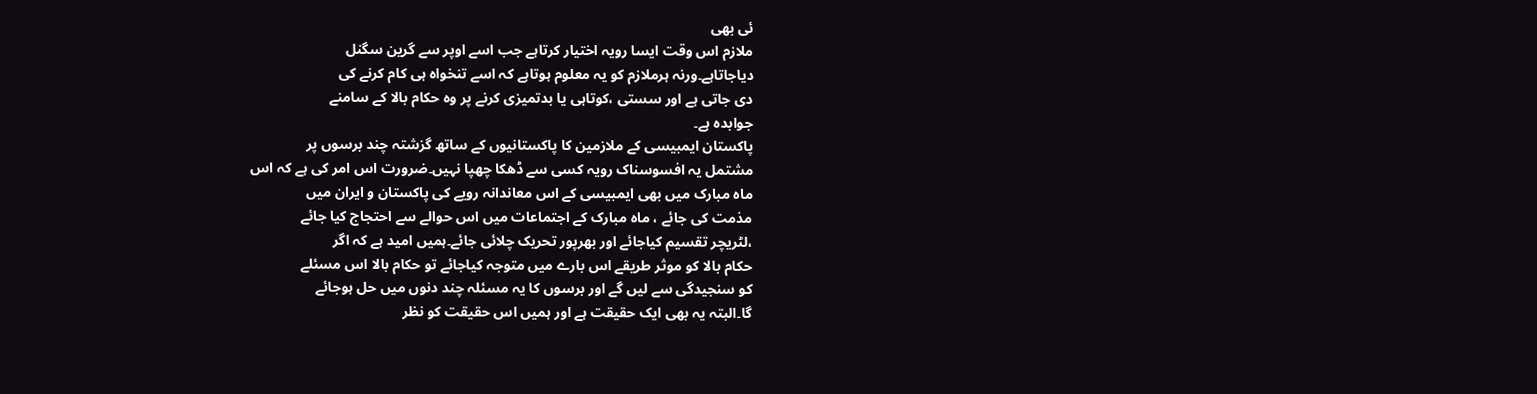ئی بھی
ملازم اس وقت ایسا رویہ اختیار کرتاہے جب اسے اوپر سے گرین سگنل
دیاجاتاہے۔ورنہ ہرملازم کو یہ معلوم ہوتاہے کہ اسے تنخواہ ہی کام کرنے کی
دی جاتی ہے اور سستی ،کوتاہی یا بدتمیزی کرنے پر وہ حکام بالا کے سامنے
جوابدہ ہے۔
پاکستان ایمبیسی کے ملازمین کا پاکستانیوں کے ساتھ گزشتہ چند برسوں پر
مشتمل یہ افسوسناک رویہ کسی سے ڈھکا چھپا نہیں۔ضرورت اس امر کی ہے کہ اس
ماہ مبارک میں بھی ایمبیسی کے اس معاندانہ رویے کی پاکستان و ایران میں
مذمت کی جائے ، ماہ مبارک کے اجتماعات میں اس حوالے سے احتجاج کیا جائے
،لٹریچر تقسیم کیاجائے اور بھرپور تحریک چلائی جائے۔ہمیں امید ہے کہ اگر
حکام بالا کو موثر طریقے اس بارے میں متوجہ کیاجائے تو حکام بالا اس مسئلے
کو سنجیدگی سے لیں گے اور برسوں کا یہ مسئلہ چند دنوں میں حل ہوجائے
گا۔البتہ یہ بھی ایک حقیقت ہے اور ہمیں اس حقیقت کو نظر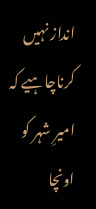انداز نہیں
کرناچاہیے کہ امیرِ شہر کو اونچا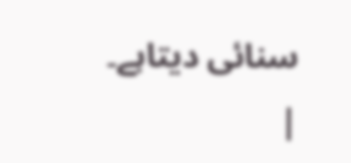سنائی دیتاہے۔
|